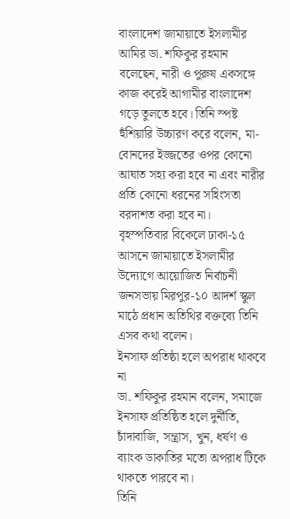বাংলাদেশ জামায়াতে ইসলামীর আমির ডা. শফিকুর রহমান বলেছেন, নারী ও পুরুষ একসঙ্গে কাজ করেই আগামীর বাংলাদেশ গড়ে তুলতে হবে। তিনি স্পষ্ট হুঁশিয়ারি উচ্চারণ করে বলেন, মা-বোনদের ইজ্জতের ওপর কোনো আঘাত সহ্য করা হবে না এবং নারীর প্রতি কোনো ধরনের সহিংসতা বরদাশত করা হবে না।
বৃহস্পতিবার বিকেলে ঢাকা-১৫ আসনে জামায়াতে ইসলামীর উদ্যোগে আয়োজিত নির্বাচনী জনসভায় মিরপুর-১০ আদর্শ স্কুল মাঠে প্রধান অতিথির বক্তব্যে তিনি এসব কথা বলেন।
ইনসাফ প্রতিষ্ঠা হলে অপরাধ থাকবে না
ডা. শফিকুর রহমান বলেন, সমাজে ইনসাফ প্রতিষ্ঠিত হলে দুর্নীতি, চাঁদাবাজি, সন্ত্রাস, খুন, ধর্ষণ ও ব্যাংক ডাকাতির মতো অপরাধ টিকে থাকতে পারবে না।
তিনি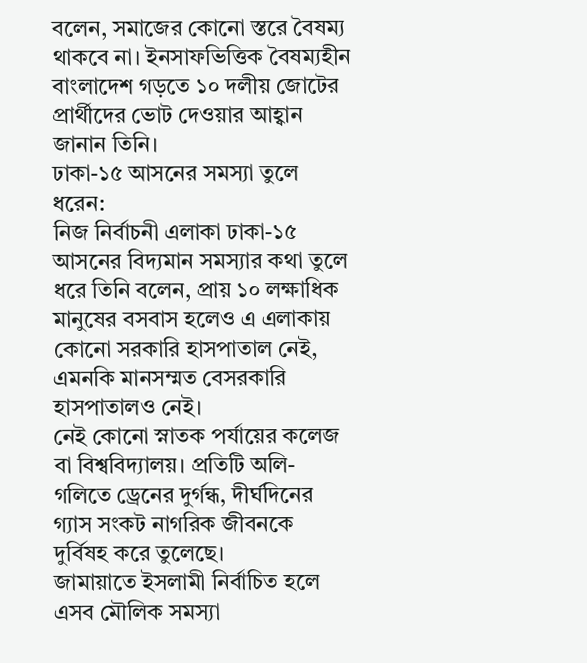বলেন, সমাজের কোনো স্তরে বৈষম্য থাকবে না। ইনসাফভিত্তিক বৈষম্যহীন বাংলাদেশ গড়তে ১০ দলীয় জোটের প্রার্থীদের ভোট দেওয়ার আহ্বান জানান তিনি।
ঢাকা-১৫ আসনের সমস্যা তুলে ধরেন:
নিজ নির্বাচনী এলাকা ঢাকা-১৫ আসনের বিদ্যমান সমস্যার কথা তুলে ধরে তিনি বলেন, প্রায় ১০ লক্ষাধিক মানুষের বসবাস হলেও এ এলাকায় কোনো সরকারি হাসপাতাল নেই, এমনকি মানসম্মত বেসরকারি হাসপাতালও নেই।
নেই কোনো স্নাতক পর্যায়ের কলেজ বা বিশ্ববিদ্যালয়। প্রতিটি অলি-গলিতে ড্রেনের দুর্গন্ধ, দীর্ঘদিনের গ্যাস সংকট নাগরিক জীবনকে দুর্বিষহ করে তুলেছে।
জামায়াতে ইসলামী নির্বাচিত হলে এসব মৌলিক সমস্যা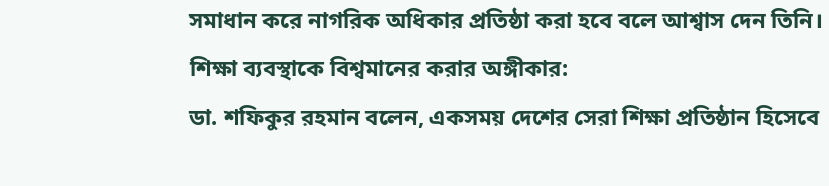সমাধান করে নাগরিক অধিকার প্রতিষ্ঠা করা হবে বলে আশ্বাস দেন তিনি।
শিক্ষা ব্যবস্থাকে বিশ্বমানের করার অঙ্গীকার:
ডা. শফিকুর রহমান বলেন, একসময় দেশের সেরা শিক্ষা প্রতিষ্ঠান হিসেবে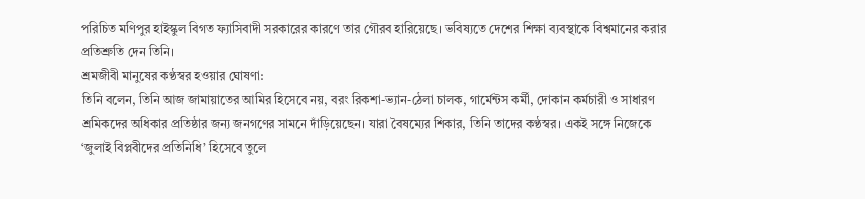পরিচিত মণিপুর হাইস্কুল বিগত ফ্যাসিবাদী সরকারের কারণে তার গৌরব হারিয়েছে। ভবিষ্যতে দেশের শিক্ষা ব্যবস্থাকে বিশ্বমানের করার প্রতিশ্রুতি দেন তিনি।
শ্রমজীবী মানুষের কণ্ঠস্বর হওয়ার ঘোষণা:
তিনি বলেন, তিনি আজ জামায়াতের আমির হিসেবে নয়, বরং রিকশা-ভ্যান-ঠেলা চালক, গার্মেন্টস কর্মী, দোকান কর্মচারী ও সাধারণ শ্রমিকদের অধিকার প্রতিষ্ঠার জন্য জনগণের সামনে দাঁড়িয়েছেন। যারা বৈষম্যের শিকার, তিনি তাদের কণ্ঠস্বর। একই সঙ্গে নিজেকে ‘জুলাই বিপ্লবীদের প্রতিনিধি’ হিসেবে তুলে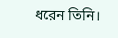ধরেন তিনি।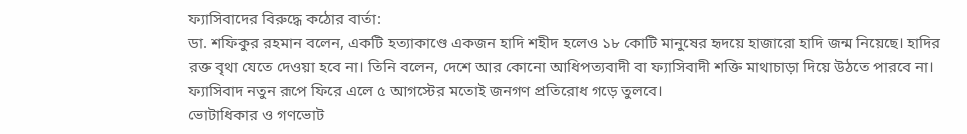ফ্যাসিবাদের বিরুদ্ধে কঠোর বার্তা:
ডা. শফিকুর রহমান বলেন, একটি হত্যাকাণ্ডে একজন হাদি শহীদ হলেও ১৮ কোটি মানুষের হৃদয়ে হাজারো হাদি জন্ম নিয়েছে। হাদির রক্ত বৃথা যেতে দেওয়া হবে না। তিনি বলেন, দেশে আর কোনো আধিপত্যবাদী বা ফ্যাসিবাদী শক্তি মাথাচাড়া দিয়ে উঠতে পারবে না। ফ্যাসিবাদ নতুন রূপে ফিরে এলে ৫ আগস্টের মতোই জনগণ প্রতিরোধ গড়ে তুলবে।
ভোটাধিকার ও গণভোট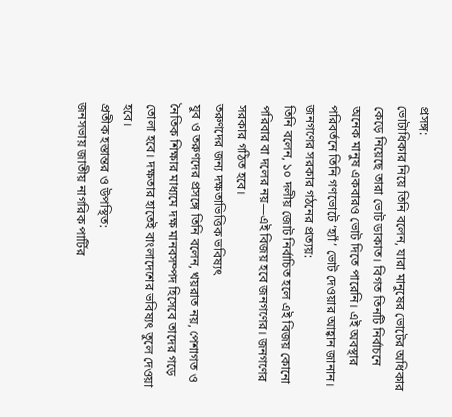প্রসঙ্গ:
ভোটাধিকার নিয়ে তিনি বলেন, যারা মানুষের ভোটের অধিকার কেড়ে নিয়েছে তারা ভোট ডাকাত। বিগত তিনটি নির্বাচনে অনেক মানুষ একবারও ভোট দিতে পারেনি। এই অবস্থার পরিবর্তনে তিনি গণভোটে ‘হ্যাঁ’ ভোট দেওয়ার আহ্বান জানান।
জনগণের সরকার গঠনের প্রত্যয়:
তিনি বলেন, ১০ দলীয় জোট নির্বাচিত হলে এই বিজয় কোনো পরিবার বা দলের নয়—এই বিজয় হবে জনগণের। জনগণের সরকার গঠিত হবে।
তরুণদের জন্য দক্ষতাভিত্তিক ভবিষ্যৎ
যুব ও তরুণদের প্রসঙ্গে তিনি বলেন, খয়রাত নয়, পেশাগত ও নৈতিক শিক্ষার মাধ্যমে দক্ষ মানবসম্পদ হিসেবে তাদের গড়ে তোলা হবে। দক্ষতার হাতেই বাংলাদেশের ভবিষ্যৎ তুলে দেওয়া হবে।
প্রতীক হস্তান্তর ও উপস্থিত:
জনসভায় জাতীয় নাগরিক পার্টির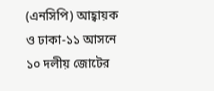(এনসিপি) আহ্বায়ক ও ঢাকা-১১ আসনে ১০ দলীয় জোটের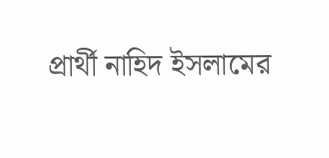প্রার্থী নাহিদ ইসলামের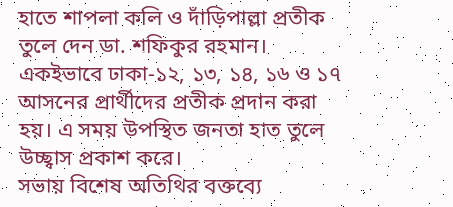হাতে শাপলা কলি ও দাঁড়িপাল্লা প্রতীক তুলে দেন ডা. শফিকুর রহমান। একইভাবে ঢাকা-১২, ১৩, ১৪, ১৬ ও ১৭ আসনের প্রার্থীদের প্রতীক প্রদান করা হয়। এ সময় উপস্থিত জনতা হাত তুলে উচ্ছ্বাস প্রকাশ করে।
সভায় বিশেষ অতিথির বক্তব্যে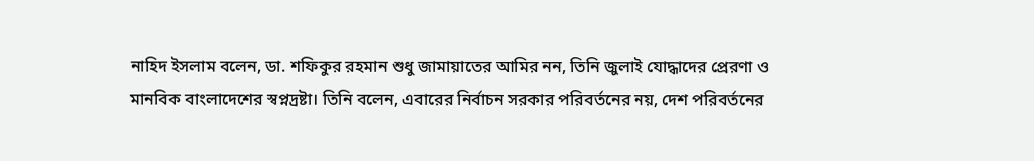নাহিদ ইসলাম বলেন, ডা. শফিকুর রহমান শুধু জামায়াতের আমির নন, তিনি জুলাই যোদ্ধাদের প্রেরণা ও মানবিক বাংলাদেশের স্বপ্নদ্রষ্টা। তিনি বলেন, এবারের নির্বাচন সরকার পরিবর্তনের নয়, দেশ পরিবর্তনের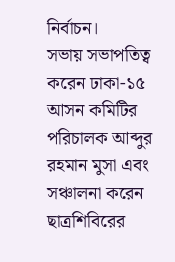নির্বাচন।
সভায় সভাপতিত্ব করেন ঢাকা-১৫ আসন কমিটির পরিচালক আব্দুর রহমান মুসা এবং সঞ্চালনা করেন ছাত্রশিবিরের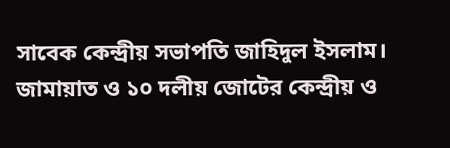সাবেক কেন্দ্রীয় সভাপতি জাহিদুল ইসলাম। জামায়াত ও ১০ দলীয় জোটের কেন্দ্রীয় ও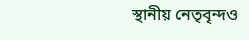স্থানীয় নেতৃবৃন্দও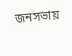জনসভায়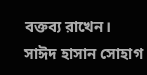বক্তব্য রাখেন।
সাঈদ হাসান সোহাগ